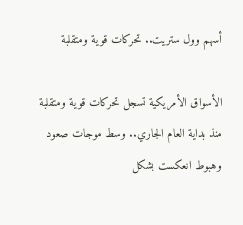أسهم وول ستريت.. تحركات قوية ومتقلبة

الأسواق الأمريكية تسجل تحركات قوية ومتقلبة منذ بداية العام الجاري.. وسط موجات صعود وهبوط انعكست بشكل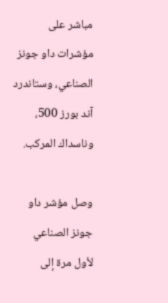مباشر على مؤشرات داو جونز الصناعي، وستاندرد آند بورز 500، وناسداك المركب.

وصل مؤشر داو جونز الصناعي لأول مرة إلى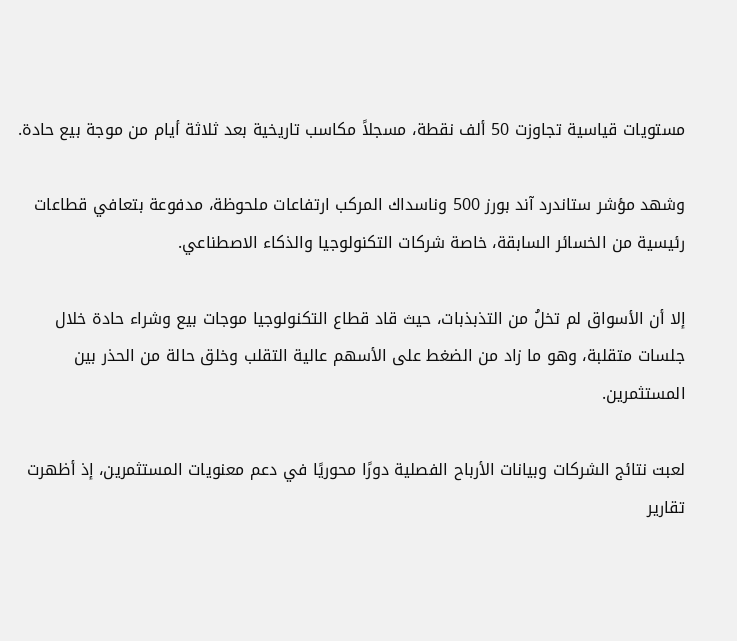مستويات قياسية تجاوزت 50 ألف نقطة، مسجلاً مكاسب تاريخية بعد ثلاثة أيام من موجة بيع حادة.

وشهد مؤشر ستاندرد آند بورز 500 وناسداك المركب ارتفاعات ملحوظة، مدفوعة بتعافي قطاعات رئيسية من الخسائر السابقة، خاصة شركات التكنولوجيا والذكاء الاصطناعي.

إلا أن الأسواق لم تخلُ من التذبذبات، حيث قاد قطاع التكنولوجيا موجات بيع وشراء حادة خلال جلسات متقلبة، وهو ما زاد من الضغط على الأسهم عالية التقلب وخلق حالة من الحذر بين المستثمرين.

لعبت نتائج الشركات وبيانات الأرباح الفصلية دورًا محوريًا في دعم معنويات المستثمرين، إذ أظهرت تقارير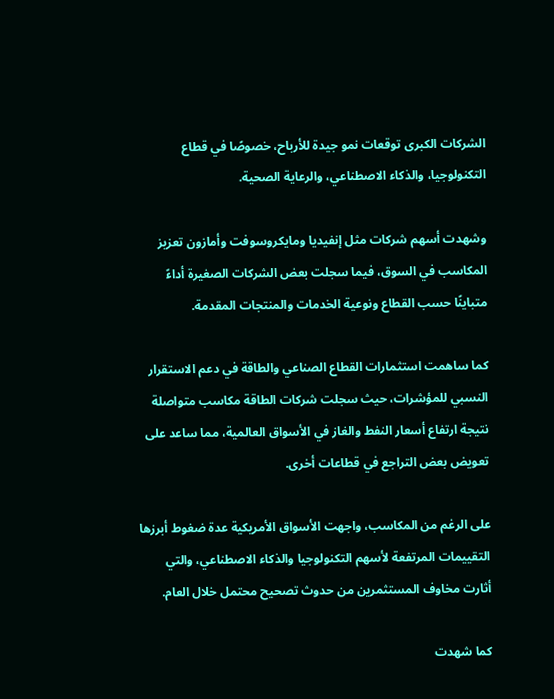الشركات الكبرى توقعات نمو جيدة للأرباح، خصوصًا في قطاع التكنولوجيا، والذكاء الاصطناعي، والرعاية الصحية.

وشهدت أسهم شركات مثل إنفيديا ومايكروسوفت وأمازون تعزيز المكاسب في السوق، فيما سجلت بعض الشركات الصغيرة أداءً متباينًا حسب القطاع ونوعية الخدمات والمنتجات المقدمة.

كما ساهمت استثمارات القطاع الصناعي والطاقة في دعم الاستقرار النسبي للمؤشرات، حيث سجلت شركات الطاقة مكاسب متواصلة نتيجة ارتفاع أسعار النفط والغاز في الأسواق العالمية، مما ساعد على تعويض بعض التراجع في قطاعات أخرى.

على الرغم من المكاسب، واجهت الأسواق الأمريكية عدة ضغوط أبرزها التقييمات المرتفعة لأسهم التكنولوجيا والذكاء الاصطناعي، والتي أثارت مخاوف المستثمرين من حدوث تصحيح محتمل خلال العام.

كما شهدت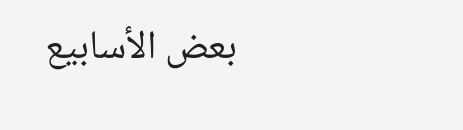بعض الأسابيع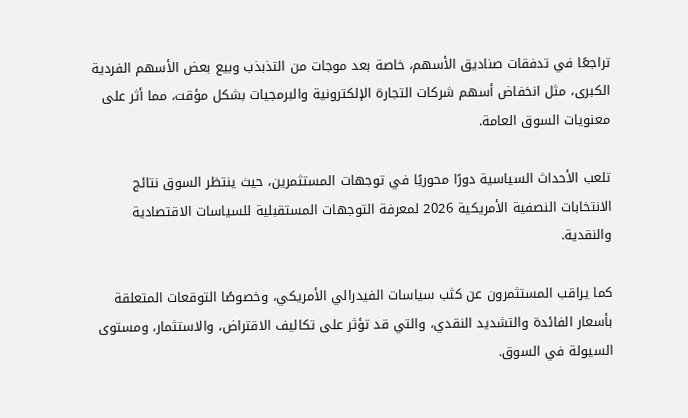تراجعًا في تدفقات صناديق الأسهم، خاصة بعد موجات من التذبذب وبيع بعض الأسهم الفردية الكبرى، مثل انخفاض أسهم شركات التجارة الإلكترونية والبرمجيات بشكل مؤقت، مما أثر على معنويات السوق العامة.

تلعب الأحداث السياسية دورًا محوريًا في توجهات المستثمرين، حيث ينتظر السوق نتائج الانتخابات النصفية الأمريكية 2026 لمعرفة التوجهات المستقبلية للسياسات الاقتصادية والنقدية.

كما يراقب المستثمرون عن كثب سياسات الفيدرالي الأمريكي، وخصوصًا التوقعات المتعلقة بأسعار الفائدة والتشديد النقدي، والتي قد تؤثر على تكاليف الاقتراض، والاستثمار، ومستوى السيولة في السوق.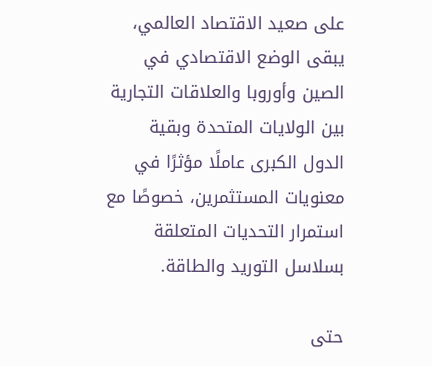على صعيد الاقتصاد العالمي، يبقى الوضع الاقتصادي في الصين وأوروبا والعلاقات التجارية بين الولايات المتحدة وبقية الدول الكبرى عاملًا مؤثرًا في معنويات المستثمرين، خصوصًا مع استمرار التحديات المتعلقة بسلاسل التوريد والطاقة.

حتى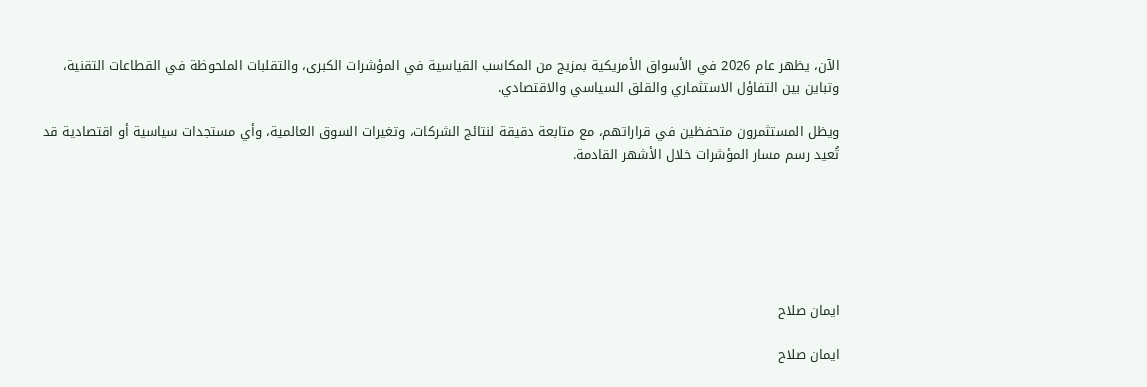الآن، يظهر عام 2026 في الأسواق الأمريكية بمزيج من المكاسب القياسية في المؤشرات الكبرى، والتقلبات الملحوظة في القطاعات التقنية، وتباين بين التفاؤل الاستثماري والقلق السياسي والاقتصادي.

ويظل المستثمرون متحفظين في قراراتهم، مع متابعة دقيقة لنتائج الشركات، وتغيرات السوق العالمية، وأي مستجدات سياسية أو اقتصادية قد تُعيد رسم مسار المؤشرات خلال الأشهر القادمة.






ايمان صلاح

ايمان صلاح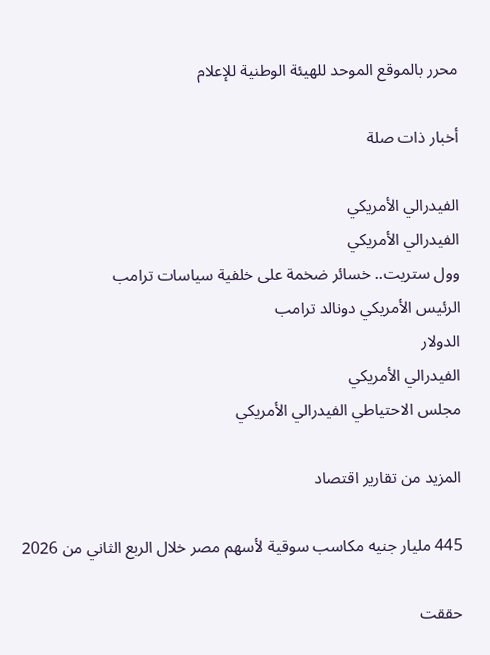محرر بالموقع الموحد للهيئة الوطنية للإعلام

أخبار ذات صلة

الفيدرالي الأمريكي
الفيدرالي الأمريكي
وول ستريت.. خسائر ضخمة على خلفية سياسات ترامب
الرئيس الأمريكي دونالد ترامب
الدولار
الفيدرالي الأمريكي
مجلس الاحتياطي الفيدرالي الأمريكي

المزيد من تقارير اقتصاد

445 مليار جنيه مكاسب سوقية لأسهم مصر خلال الربع الثاني من 2026

حققت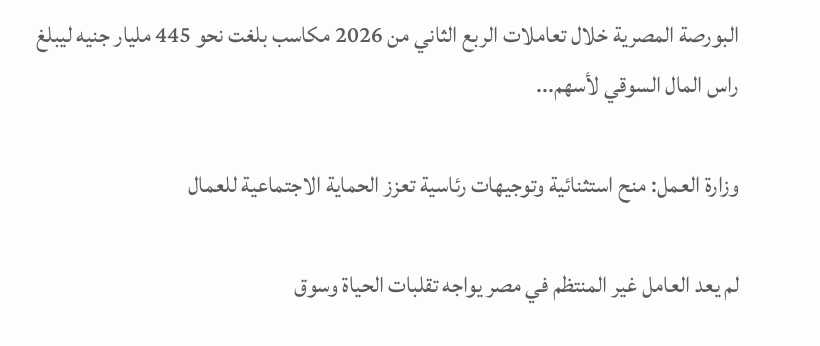البورصة المصرية خلال تعاملات الربع الثاني من 2026 مكاسب بلغت نحو 445 مليار جنيه ليبلغ راس المال السوقي لأسهم...

وزارة العمل: منح استثنائية وتوجيهات رئاسية تعزز الحماية الاجتماعية للعمال

لم يعد العامل غير المنتظم في مصر يواجه تقلبات الحياة وسوق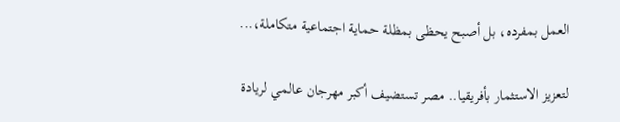العمل بمفرده، بل أصبح يحظى بمظلة حماية اجتماعية متكاملة،...

لتعزيز الاستثمار بأفريقيا.. مصر تستضيف أكبر مهرجان عالمي لريادة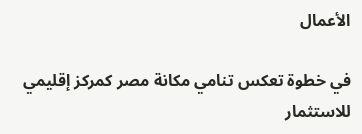الأعمال

في خطوة تعكس تنامي مكانة مصر كمركز إقليمي للاستثمار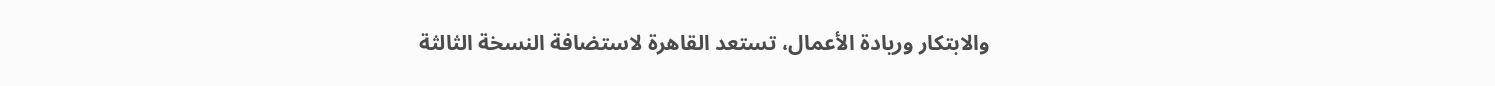والابتكار وريادة الأعمال، تستعد القاهرة لاستضافة النسخة الثالثة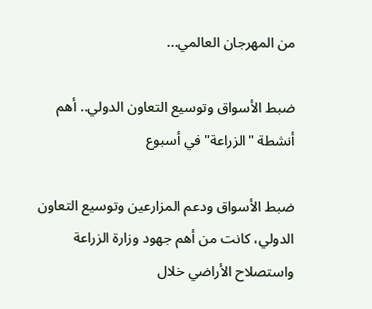من المهرجان العالمي...

ضبط الأسواق وتوسيع التعاون الدولي.. أهم أنشطة "الزراعة"في أسبوع

ضبط الأسواق ودعم المزارعين وتوسيع التعاون الدولي، كانت من أهم جهود وزارة الزراعة واستصلاح الأراضي خلال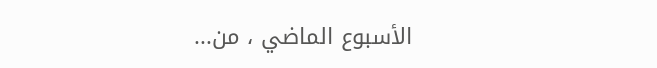الأسبوع الماضي ، من...